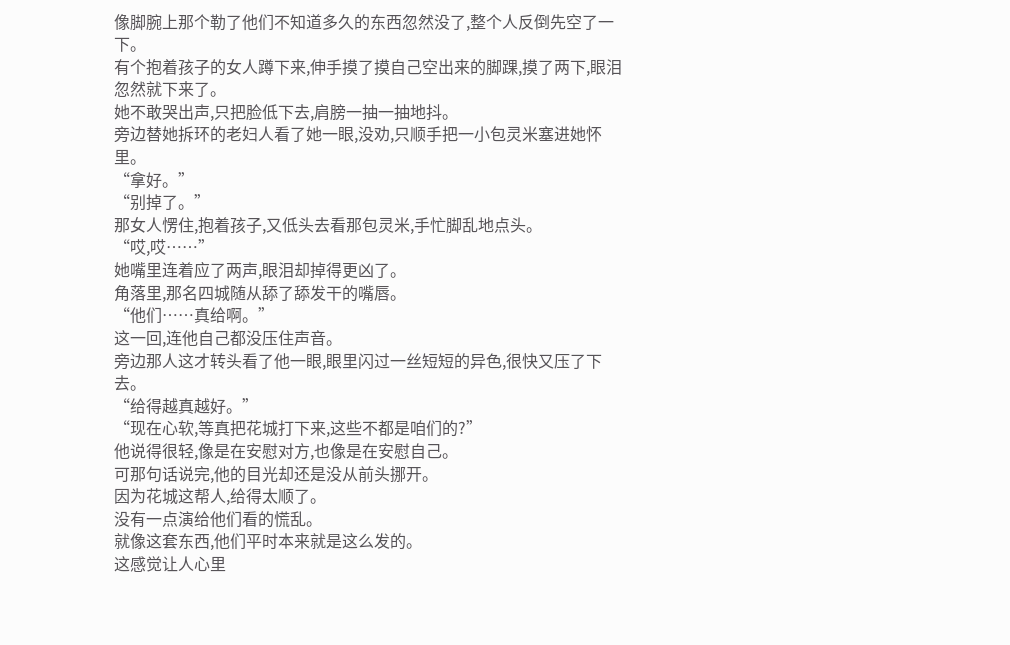像脚腕上那个勒了他们不知道多久的东西忽然没了,整个人反倒先空了一下。
有个抱着孩子的女人蹲下来,伸手摸了摸自己空出来的脚踝,摸了两下,眼泪忽然就下来了。
她不敢哭出声,只把脸低下去,肩膀一抽一抽地抖。
旁边替她拆环的老妇人看了她一眼,没劝,只顺手把一小包灵米塞进她怀里。
“拿好。”
“别掉了。”
那女人愣住,抱着孩子,又低头去看那包灵米,手忙脚乱地点头。
“哎,哎……”
她嘴里连着应了两声,眼泪却掉得更凶了。
角落里,那名四城随从舔了舔发干的嘴唇。
“他们……真给啊。”
这一回,连他自己都没压住声音。
旁边那人这才转头看了他一眼,眼里闪过一丝短短的异色,很快又压了下去。
“给得越真越好。”
“现在心软,等真把花城打下来,这些不都是咱们的?”
他说得很轻,像是在安慰对方,也像是在安慰自己。
可那句话说完,他的目光却还是没从前头挪开。
因为花城这帮人,给得太顺了。
没有一点演给他们看的慌乱。
就像这套东西,他们平时本来就是这么发的。
这感觉让人心里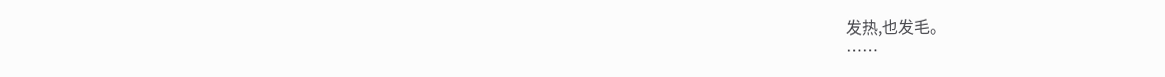发热,也发毛。
……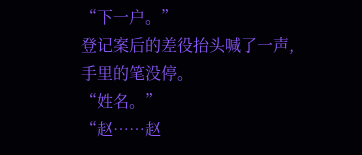“下一户。”
登记案后的差役抬头喊了一声,手里的笔没停。
“姓名。”
“赵……赵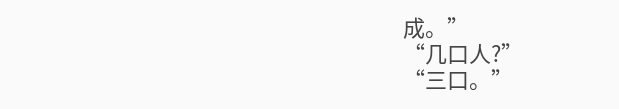成。”
“几口人?”
“三口。”